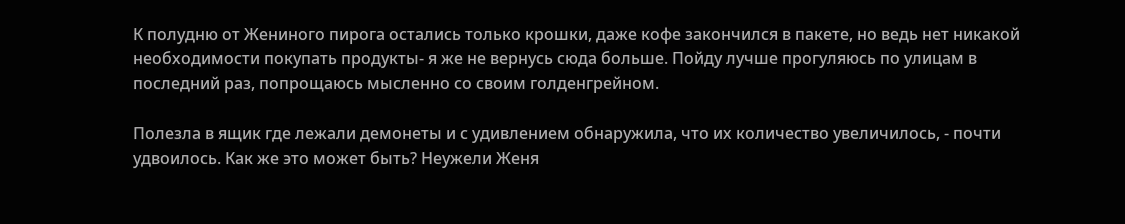К полудню от Жениного пирога остались только крошки, даже кофе закончился в пакете, но ведь нет никакой необходимости покупать продукты- я же не вернусь сюда больше. Пойду лучше прогуляюсь по улицам в последний раз, попрощаюсь мысленно со своим голденгрейном.

Полезла в ящик где лежали демонеты и с удивлением обнаружила, что их количество увеличилось, - почти удвоилось. Как же это может быть? Неужели Женя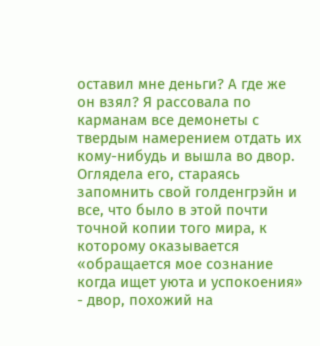оставил мне деньги? А где же он взял? Я рассовала по карманам все демонеты с твердым намерением отдать их кому-нибудь и вышла во двор. Оглядела его, стараясь запомнить свой голденгрэйн и все, что было в этой почти точной копии того мира, к которому оказывается «обращается мое сознание когда ищет уюта и успокоения» - двор, похожий на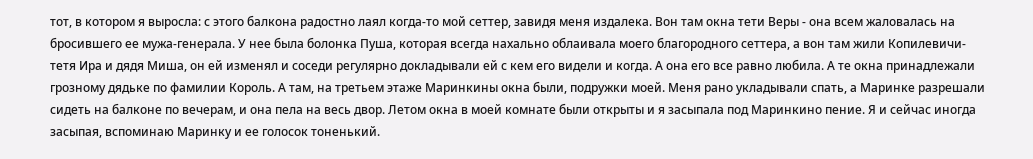тот, в котором я выросла: с этого балкона радостно лаял когда-то мой сеттер, завидя меня издалека. Вон там окна тети Веры - она всем жаловалась на бросившего ее мужа-генерала. У нее была болонка Пуша, которая всегда нахально облаивала моего благородного сеттера, а вон там жили Копилевичи- тетя Ира и дядя Миша, он ей изменял и соседи регулярно докладывали ей с кем его видели и когда. А она его все равно любила. А те окна принадлежали грозному дядьке по фамилии Король. А там, на третьем этаже Маринкины окна были, подружки моей. Меня рано укладывали спать, а Маринке разрешали сидеть на балконе по вечерам, и она пела на весь двор. Летом окна в моей комнате были открыты и я засыпала под Маринкино пение. Я и сейчас иногда засыпая, вспоминаю Маринку и ее голосок тоненький.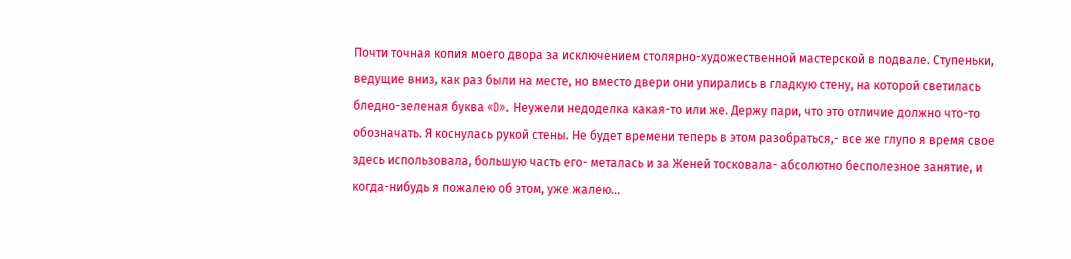Почти точная копия моего двора за исключением столярно-художественной мастерской в подвале. Ступеньки, ведущие вниз, как раз были на месте, но вместо двери они упирались в гладкую стену, на которой светилась бледно-зеленая буква «D». Неужели недоделка какая-то или же. Держу пари, что это отличие должно что-то обозначать. Я коснулась рукой стены. Не будет времени теперь в этом разобраться,- все же глупо я время свое здесь использовала, большую часть его- металась и за Женей тосковала- абсолютно бесполезное занятие, и когда-нибудь я пожалею об этом, уже жалею…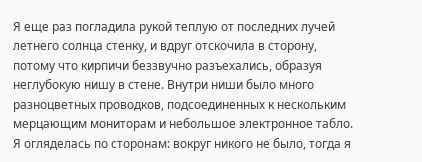Я еще раз погладила рукой теплую от последних лучей летнего солнца стенку, и вдруг отскочила в сторону, потому что кирпичи беззвучно разъехались, образуя неглубокую нишу в стене. Внутри ниши было много разноцветных проводков, подсоединенных к нескольким мерцающим мониторам и небольшое электронное табло. Я огляделась по сторонам: вокруг никого не было, тогда я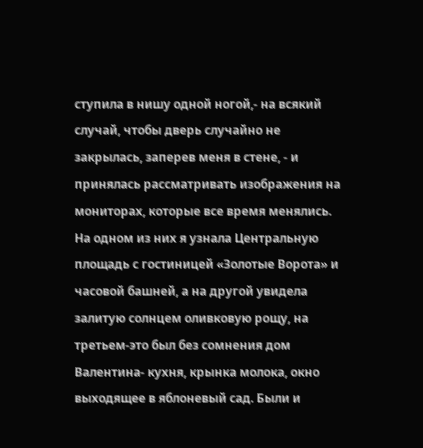ступила в нишу одной ногой,- на всякий случай, чтобы дверь случайно не закрылась, заперев меня в стене, - и принялась рассматривать изображения на мониторах, которые все время менялись. На одном из них я узнала Центральную площадь с гостиницей «Золотые Ворота» и часовой башней, а на другой увидела залитую солнцем оливковую рощу, на третьем-это был без сомнения дом Валентина- кухня, крынка молока, окно выходящее в яблоневый сад. Были и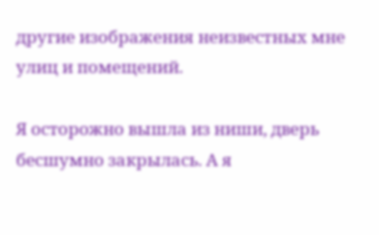другие изображения неизвестных мне улиц и помещений.

Я осторожно вышла из ниши, дверь бесшумно закрылась. А я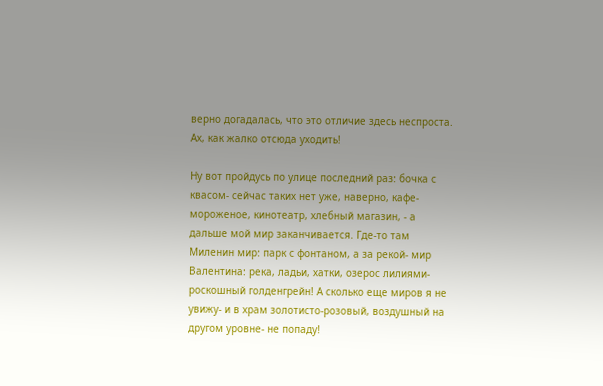верно догадалась, что это отличие здесь неспроста. Ах, как жалко отсюда уходить!

Ну вот пройдусь по улице последний раз: бочка с квасом- сейчас таких нет уже, наверно, кафе-мороженое, кинотеатр, хлебный магазин, - а дальше мой мир заканчивается. Где-то там Миленин мир: парк с фонтаном, а за рекой- мир Валентина: река, ладьи, хатки, озерос лилиями- роскошный голденгрейн! А сколько еще миров я не увижу- и в храм золотисто-розовый, воздушный на другом уровне- не попаду!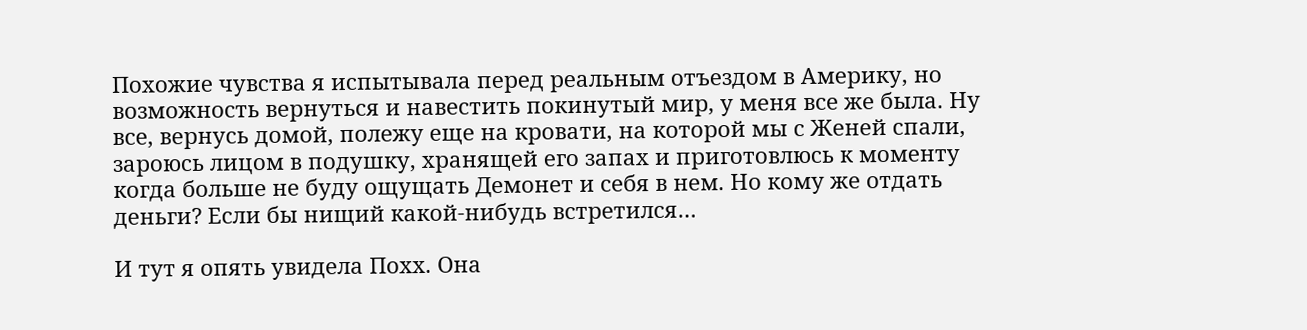Похожие чувства я испытывала перед реальным отъездом в Америку, но возможность вернуться и навестить покинутый мир, у меня все же была. Ну все, вернусь домой, полежу еще на кровати, на которой мы с Женей спали, зароюсь лицом в подушку, хранящей его запах и приготовлюсь к моменту когда больше не буду ощущать Демонет и себя в нем. Но кому же отдать деньги? Если бы нищий какой-нибудь встретился…

И тут я опять увидела Похх. Она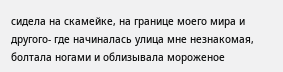сидела на скамейке, на границе моего мира и другого- где начиналась улица мне незнакомая, болтала ногами и облизывала мороженое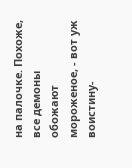на палочке. Похоже, все демоны обожают мороженое, - вот уж воистину-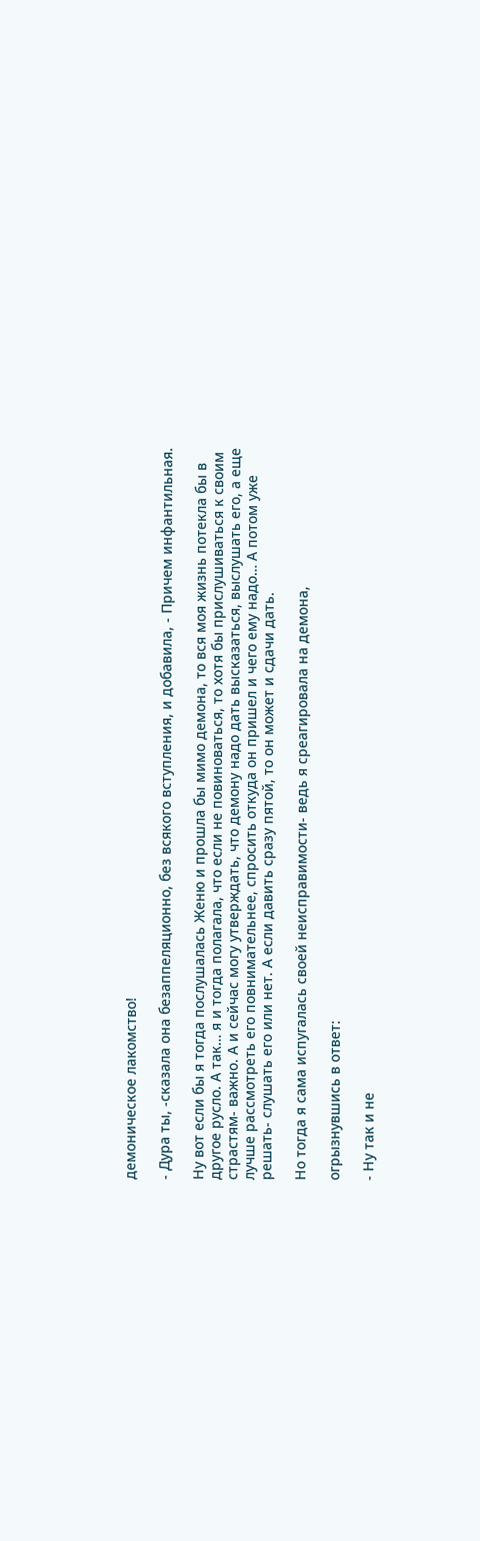демоническое лакомство!

- Дура ты, -сказала она безаппеляционно, без всякого вступления, и добавила, - Причем инфантильная.

Ну вот если бы я тогда послушалась Женю и прошла бы мимо демона, то вся моя жизнь потекла бы в другое русло. А так… я и тогда полагала, что если не повиноваться, то хотя бы прислушиваться к своим страстям- важно. А и сейчас могу утверждать, что демону надо дать высказаться, выслушать его, а еще лучше рассмотреть его повнимательнее, спросить откуда он пришел и чего ему надо… А потом уже решать- слушать его или нет. А если давить сразу пятой, то он может и сдачи дать.

Но тогда я сама испугалась своей неисправимости- ведь я среагировала на демона,

огрызнувшись в ответ:

- Ну так и не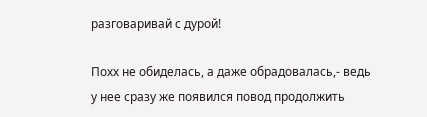разговаривай с дурой!

Похх не обиделась, а даже обрадовалась,- ведь у нее сразу же появился повод продолжить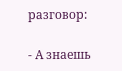разговор:

- А знаешь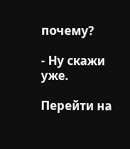почему?

- Ну скажи уже.

Перейти на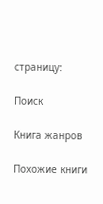страницу:

Поиск

Книга жанров

Похожие книги